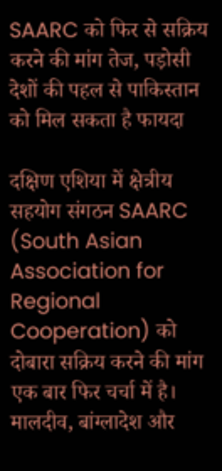SAARC को फिर से सक्रिय करने की मांग तेज, पड़ोसी देशों की पहल से पाकिस्तान को मिल सकता है फायदा

दक्षिण एशिया में क्षेत्रीय सहयोग संगठन SAARC (South Asian Association for Regional Cooperation) को दोबारा सक्रिय करने की मांग एक बार फिर चर्चा में है। मालदीव, बांग्लादेश और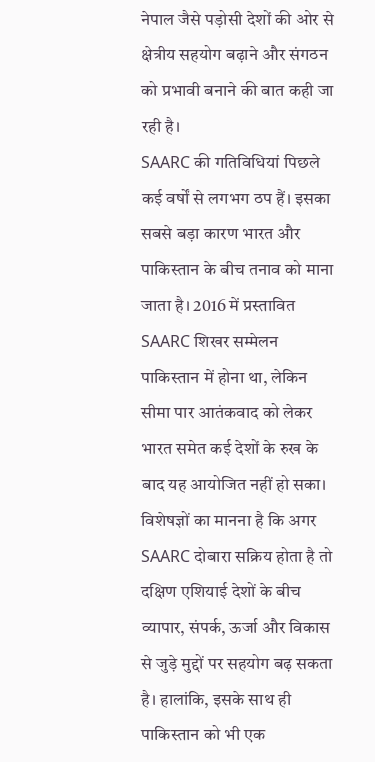नेपाल जैसे पड़ोसी देशों की ओर से क्षेत्रीय सहयोग बढ़ाने और संगठन को प्रभावी बनाने की बात कही जा रही है।
SAARC की गतिविधियां पिछले कई वर्षों से लगभग ठप हैं। इसका सबसे बड़ा कारण भारत और पाकिस्तान के बीच तनाव को माना जाता है। 2016 में प्रस्तावित SAARC शिखर सम्मेलन पाकिस्तान में होना था, लेकिन सीमा पार आतंकवाद को लेकर भारत समेत कई देशों के रुख के बाद यह आयोजित नहीं हो सका।
विशेषज्ञों का मानना है कि अगर SAARC दोबारा सक्रिय होता है तो दक्षिण एशियाई देशों के बीच व्यापार, संपर्क, ऊर्जा और विकास से जुड़े मुद्दों पर सहयोग बढ़ सकता है। हालांकि, इसके साथ ही पाकिस्तान को भी एक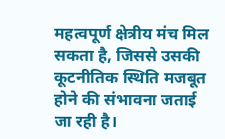महत्वपूर्ण क्षेत्रीय मंच मिल सकता है, जिससे उसकी कूटनीतिक स्थिति मजबूत होने की संभावना जताई जा रही है।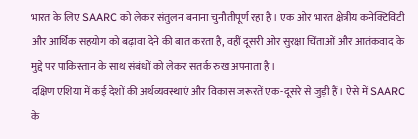भारत के लिए SAARC को लेकर संतुलन बनाना चुनौतीपूर्ण रहा है। एक ओर भारत क्षेत्रीय कनेक्टिविटी और आर्थिक सहयोग को बढ़ावा देने की बात करता है, वहीं दूसरी ओर सुरक्षा चिंताओं और आतंकवाद के मुद्दे पर पाकिस्तान के साथ संबंधों को लेकर सतर्क रुख अपनाता है।
दक्षिण एशिया में कई देशों की अर्थव्यवस्थाएं और विकास जरूरतें एक-दूसरे से जुड़ी हैं। ऐसे में SAARC के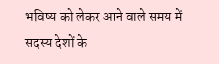भविष्य को लेकर आने वाले समय में सदस्य देशों के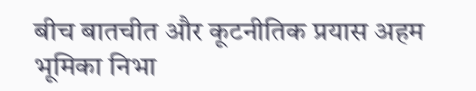बीच बातचीत और कूटनीतिक प्रयास अहम भूमिका निभा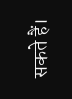सकते हैं।